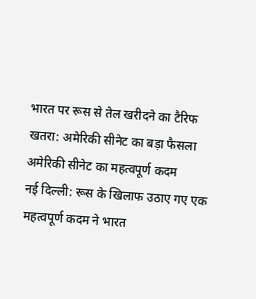भारत पर रूस से तेल खरीदने का टैरिफ खतरा: अमेरिकी सीनेट का बड़ा फैसला
अमेरिकी सीनेट का महत्वपूर्ण कदम
नई दिल्ली: रूस के खिलाफ उठाए गए एक महत्वपूर्ण कदम ने भारत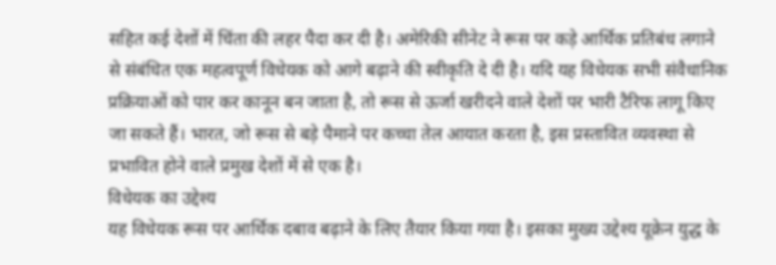सहित कई देशों में चिंता की लहर पैदा कर दी है। अमेरिकी सीनेट ने रूस पर कड़े आर्थिक प्रतिबंध लगाने से संबंधित एक महत्वपूर्ण विधेयक को आगे बढ़ाने की स्वीकृति दे दी है। यदि यह विधेयक सभी संवैधानिक प्रक्रियाओं को पार कर कानून बन जाता है, तो रूस से ऊर्जा खरीदने वाले देशों पर भारी टैरिफ लागू किए जा सकते हैं। भारत, जो रूस से बड़े पैमाने पर कच्चा तेल आयात करता है, इस प्रस्तावित व्यवस्था से प्रभावित होने वाले प्रमुख देशों में से एक है।
विधेयक का उद्देश्य
यह विधेयक रूस पर आर्थिक दबाव बढ़ाने के लिए तैयार किया गया है। इसका मुख्य उद्देश्य यूक्रेन युद्ध के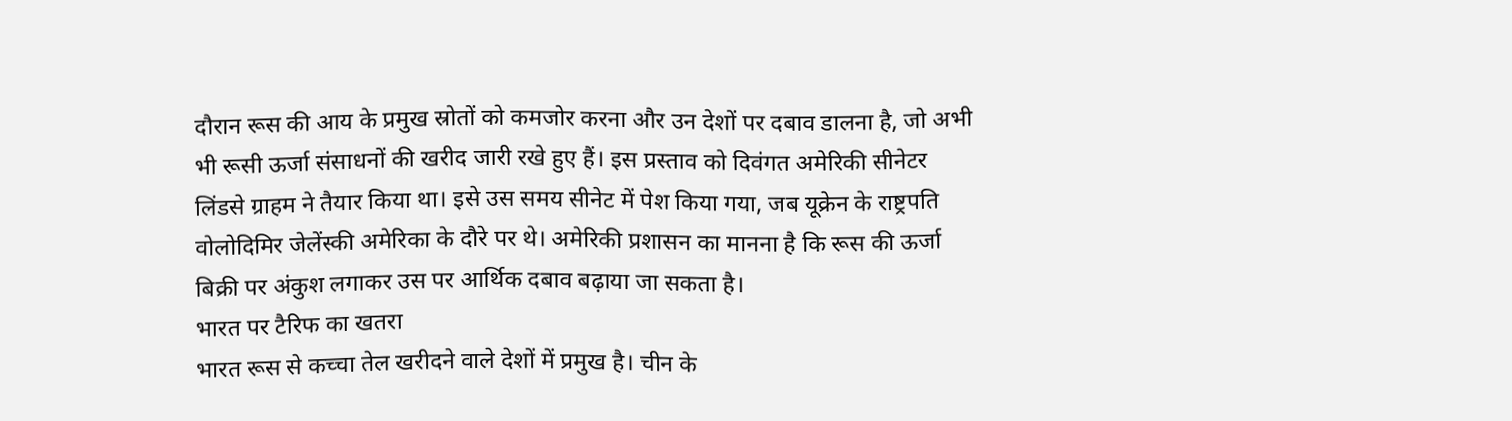दौरान रूस की आय के प्रमुख स्रोतों को कमजोर करना और उन देशों पर दबाव डालना है, जो अभी भी रूसी ऊर्जा संसाधनों की खरीद जारी रखे हुए हैं। इस प्रस्ताव को दिवंगत अमेरिकी सीनेटर लिंडसे ग्राहम ने तैयार किया था। इसे उस समय सीनेट में पेश किया गया, जब यूक्रेन के राष्ट्रपति वोलोदिमिर जेलेंस्की अमेरिका के दौरे पर थे। अमेरिकी प्रशासन का मानना है कि रूस की ऊर्जा बिक्री पर अंकुश लगाकर उस पर आर्थिक दबाव बढ़ाया जा सकता है।
भारत पर टैरिफ का खतरा
भारत रूस से कच्चा तेल खरीदने वाले देशों में प्रमुख है। चीन के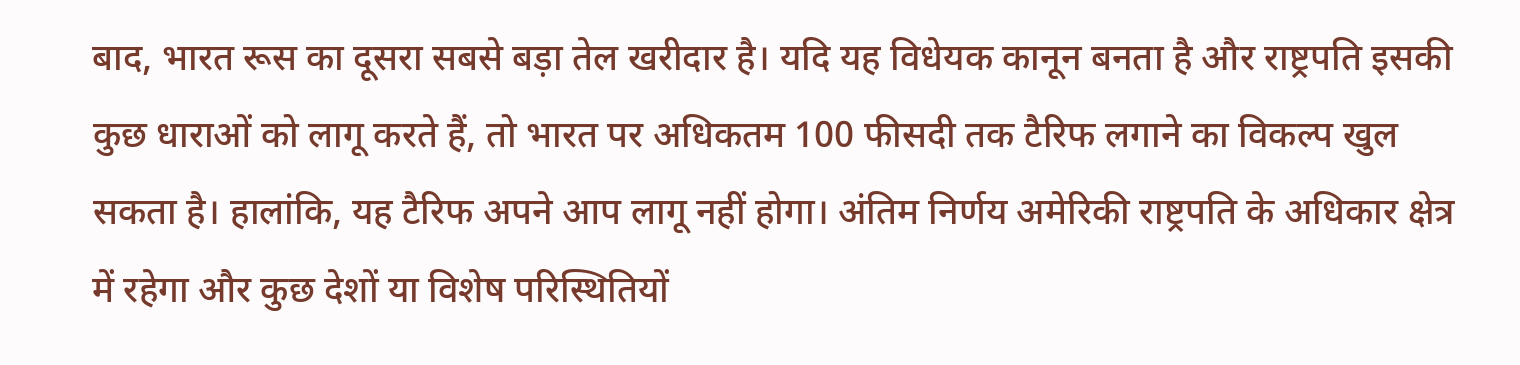बाद, भारत रूस का दूसरा सबसे बड़ा तेल खरीदार है। यदि यह विधेयक कानून बनता है और राष्ट्रपति इसकी कुछ धाराओं को लागू करते हैं, तो भारत पर अधिकतम 100 फीसदी तक टैरिफ लगाने का विकल्प खुल सकता है। हालांकि, यह टैरिफ अपने आप लागू नहीं होगा। अंतिम निर्णय अमेरिकी राष्ट्रपति के अधिकार क्षेत्र में रहेगा और कुछ देशों या विशेष परिस्थितियों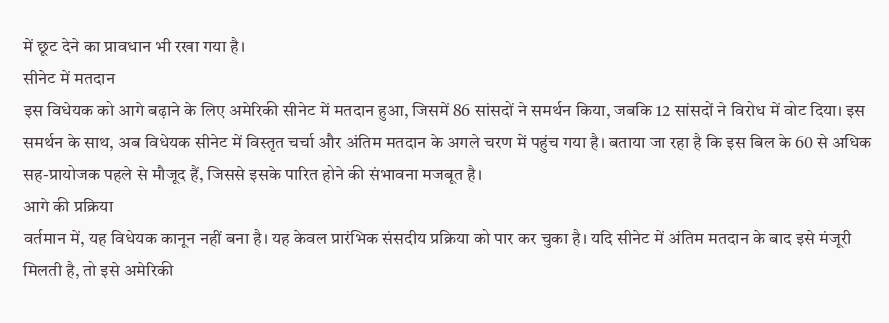में छूट देने का प्रावधान भी रखा गया है।
सीनेट में मतदान
इस विधेयक को आगे बढ़ाने के लिए अमेरिकी सीनेट में मतदान हुआ, जिसमें 86 सांसदों ने समर्थन किया, जबकि 12 सांसदों ने विरोध में वोट दिया। इस समर्थन के साथ, अब विधेयक सीनेट में विस्तृत चर्चा और अंतिम मतदान के अगले चरण में पहुंच गया है। बताया जा रहा है कि इस बिल के 60 से अधिक सह-प्रायोजक पहले से मौजूद हैं, जिससे इसके पारित होने की संभावना मजबूत है।
आगे की प्रक्रिया
वर्तमान में, यह विधेयक कानून नहीं बना है। यह केवल प्रारंभिक संसदीय प्रक्रिया को पार कर चुका है। यदि सीनेट में अंतिम मतदान के बाद इसे मंजूरी मिलती है, तो इसे अमेरिकी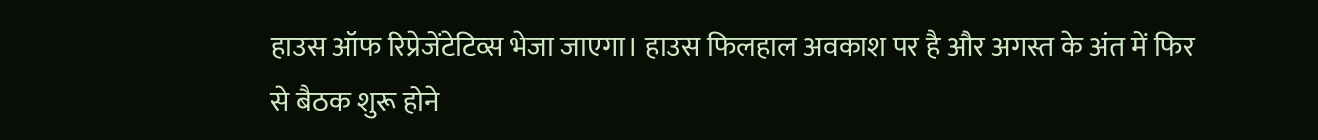हाउस ऑफ रिप्रेजेंटेटिव्स भेजा जाएगा। हाउस फिलहाल अवकाश पर है और अगस्त के अंत में फिर से बैठक शुरू होने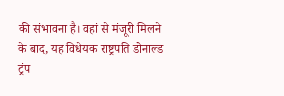की संभावना है। वहां से मंजूरी मिलने के बाद, यह विधेयक राष्ट्रपति डोनाल्ड ट्रंप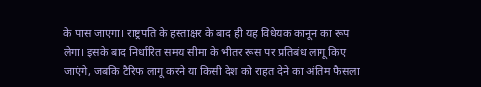के पास जाएगा। राष्ट्रपति के हस्ताक्षर के बाद ही यह विधेयक कानून का रूप लेगा। इसके बाद निर्धारित समय सीमा के भीतर रूस पर प्रतिबंध लागू किए जाएंगे, जबकि टैरिफ लागू करने या किसी देश को राहत देने का अंतिम फैसला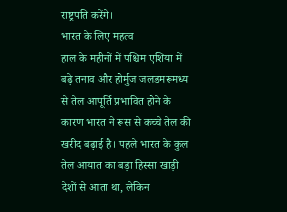राष्ट्रपति करेंगे।
भारत के लिए महत्व
हाल के महीनों में पश्चिम एशिया में बढ़े तनाव और होर्मुज जलडमरूमध्य से तेल आपूर्ति प्रभावित होने के कारण भारत ने रूस से कच्चे तेल की खरीद बढ़ाई है। पहले भारत के कुल तेल आयात का बड़ा हिस्सा खाड़ी देशों से आता था, लेकिन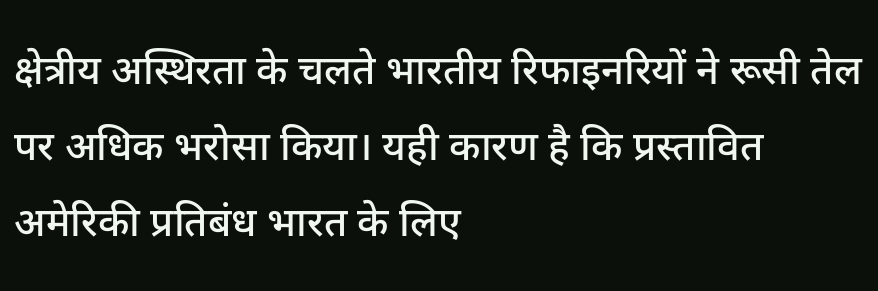क्षेत्रीय अस्थिरता के चलते भारतीय रिफाइनरियों ने रूसी तेल पर अधिक भरोसा किया। यही कारण है कि प्रस्तावित अमेरिकी प्रतिबंध भारत के लिए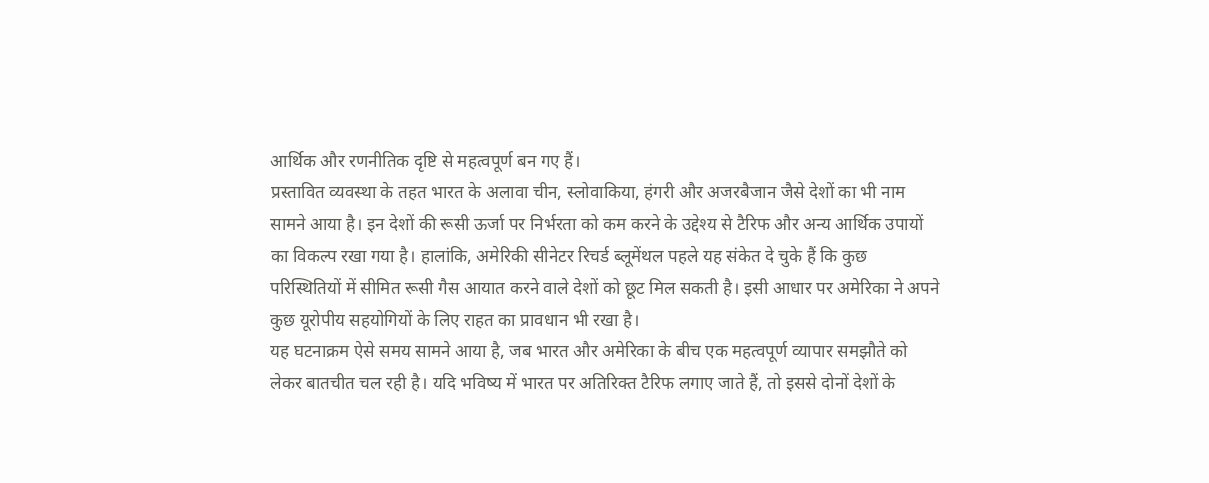आर्थिक और रणनीतिक दृष्टि से महत्वपूर्ण बन गए हैं।
प्रस्तावित व्यवस्था के तहत भारत के अलावा चीन, स्लोवाकिया, हंगरी और अजरबैजान जैसे देशों का भी नाम सामने आया है। इन देशों की रूसी ऊर्जा पर निर्भरता को कम करने के उद्देश्य से टैरिफ और अन्य आर्थिक उपायों का विकल्प रखा गया है। हालांकि, अमेरिकी सीनेटर रिचर्ड ब्लूमेंथल पहले यह संकेत दे चुके हैं कि कुछ परिस्थितियों में सीमित रूसी गैस आयात करने वाले देशों को छूट मिल सकती है। इसी आधार पर अमेरिका ने अपने कुछ यूरोपीय सहयोगियों के लिए राहत का प्रावधान भी रखा है।
यह घटनाक्रम ऐसे समय सामने आया है, जब भारत और अमेरिका के बीच एक महत्वपूर्ण व्यापार समझौते को लेकर बातचीत चल रही है। यदि भविष्य में भारत पर अतिरिक्त टैरिफ लगाए जाते हैं, तो इससे दोनों देशों के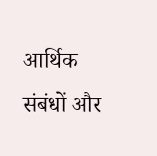आर्थिक संबंधों और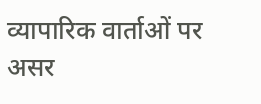व्यापारिक वार्ताओं पर असर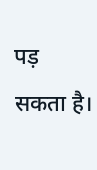पड़ सकता है।